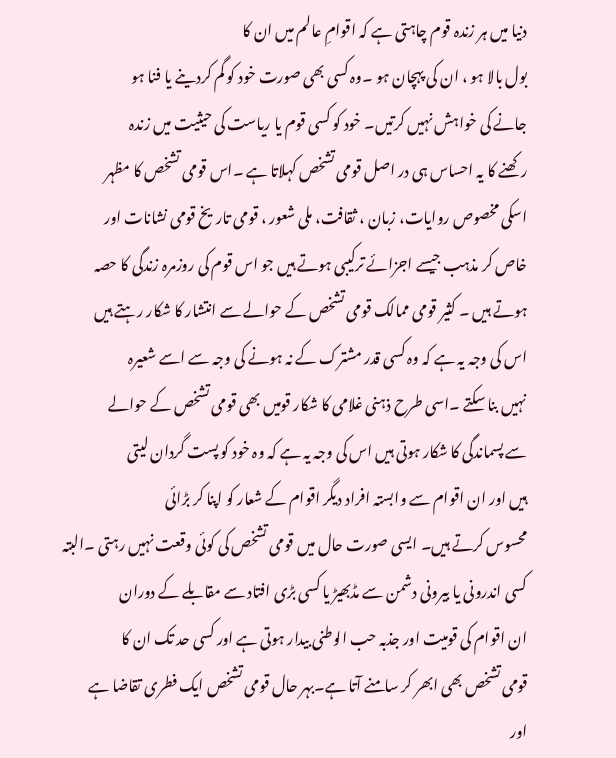دنیا میں ہر زندہ قوم چاہتی ہے کہ اقوامِ عالم میں ان کا
بول بالا ہو ، ان کی پہچان ہو ۔وہ کسی بھی صورت خود کو گم کردینے یا فنا ہو
جانے کی خواہش نہیں کرتیں۔ خود کو کسی قوم یا ریاست کی حیثیت میں زندہ
رکھنے کا یہ احساس ہی در اصل قومی تشخص کہلاتا ہے ۔اس قومی تشخص کا مظہر
اسکی مخصوص روایات، زبان ، ثقافت، ملی شعور ، قومی تاریخ قومی نشانات اور
خاص کر مذہب جیسے اجزائے ترکیبی ہوتے ہیں جو اس قوم کی روزمرہ زندگی کا حصہ
ہوتے ہیں ۔ کثیر قومی ممالک قومی تشخص کے حوالے سے انتشار کا شکار رہتے ہیں
اس کی وجہ یہ ہے کہ وہ کسی قدر مشترک کے نہ ہونے کی وجہ سے اسے شعیرہ
نہیں بنا سکتے ۔اسی طرح ذہنی غلامی کا شکار قومیں بھی قومی تشخص کے حوالے
سے پسماندگی کا شکار ہوتی ہیں اس کی وجہ یہ ہے کہ وہ خود کو پست گردان لیتی
ہیں اور ان اقوام سے وابستہ افراد دیگر اقوام کے شعار کو اپنا کر بڑائی
محسوس کرتے ہیں۔ ایسی صورت حال میں قومی تشخص کی کوئی وقعت نہیں رہتی ۔البتہ
کسی اندرونی یا بیرونی دشمن سے مڈبھیڑ یا کسی بڑی افتاد سے مقابلے کے دوران
ان اقوام کی قومیت اور جذبہ حب الوطنی بیدار ہوتی ہے اور کسی حد تک ان کا
قومی تشخص بھی ابھر کر سامنے آتا ہے۔بہر حال قومی تشخص ایک فطری تقاضا ہے
اور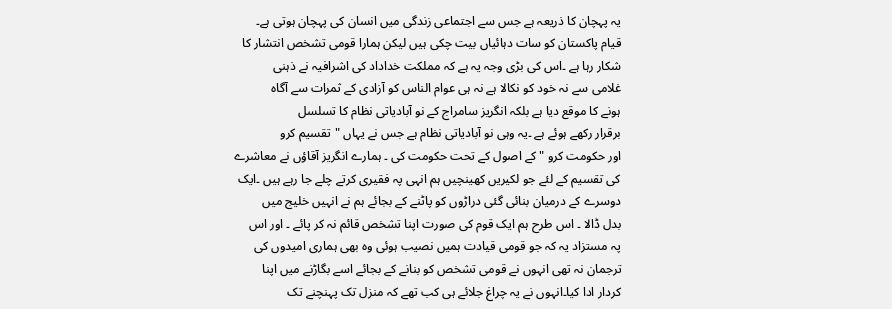یہ پہچان کا ذریعہ ہے جس سے اجتماعی زندگی میں انسان کی پہچان ہوتی ہے۔
قیام پاکستان کو سات دہائیاں بیت چکی ہیں لیکن ہمارا قومی تشخص انتشار کا
شکار رہا ہے ۔اس کی بڑی وجہ یہ ہے کہ مملکت خداداد کی اشرافیہ نے ذہنی
غلامی سے نہ خود کو نکالا ہے نہ ہی عوام الناس کو آزادی کے ثمرات سے آگاہ
ہونے کا موقع دیا ہے بلکہ انگریز سامراج کے نو آبادیاتی نظام کا تسلسل
برقرار رکھے ہوئے ہے ۔یہ وہی نو آبادیاتی نظام ہے جس نے یہاں "تقسیم کرو
اور حکومت کرو " کے اصول کے تحت حکومت کی ۔ ہمارے انگریز آقاؤں نے معاشرے
کی تقسیم کے لئے جو لکیریں کھینچیں ہم انہی پہ فقیری کرتے چلے جا رہے ہیں ۔ایک
دوسرے کے درمیان بنائی گئی دراڑوں کو پاٹنے کے بجائے ہم نے انہیں خلیج میں
بدل ڈالا ۔ اس طرح ہم ایک قوم کی صورت اپنا تشخص قائم نہ کر پائے ۔ اور اس
پہ مستزاد یہ کہ جو قومی قیادت ہمیں نصیب ہوئی وہ بھی ہماری امیدوں کی
ترجمان نہ تھی انہوں نے قومی تشخص کو بنانے کے بجائے اسے بگاڑنے میں اپنا
کردار ادا کیا۔انہوں نے یہ چراغ جلائے ہی کب تھے کہ منزل تک پہنچنے تک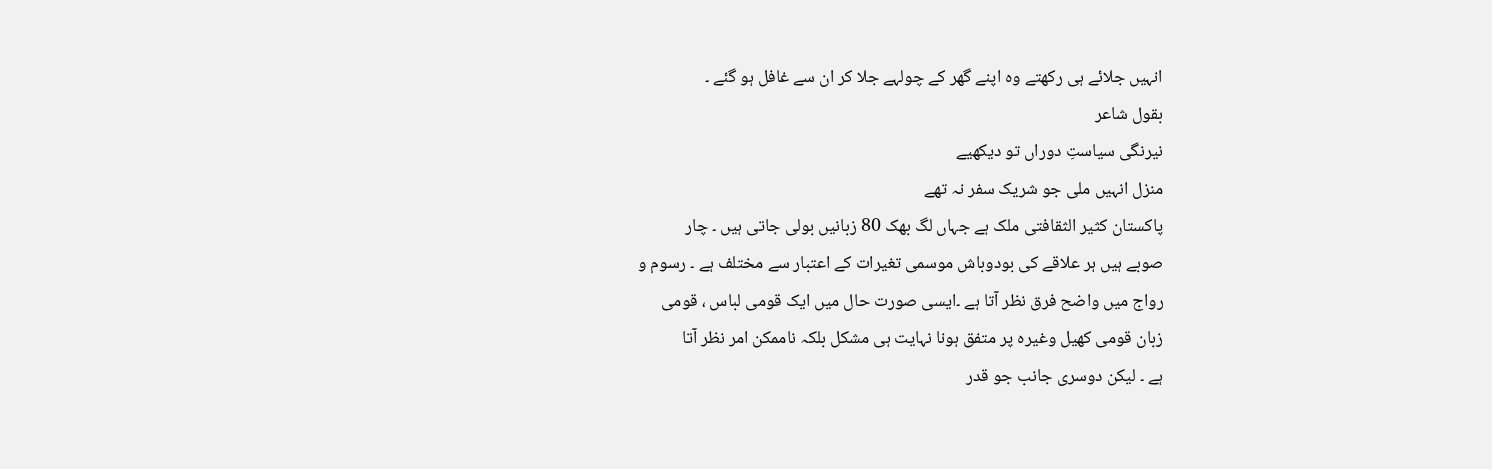انہیں جلائے ہی رکھتے وہ اپنے گھر کے چولہے جلا کر ان سے غافل ہو گئے ۔
بقول شاعر
نیرنگی سیاستِ دوراں تو دیکھیے
منزل انہیں ملی جو شریک سفر نہ تھے
پاکستان کثیر الثقافتی ملک ہے جہاں لگ بھک 80 زبانیں بولی جاتی ہیں ۔ چار
صوبے ہیں ہر علاقے کی بودوباش موسمی تغیرات کے اعتبار سے مختلف ہے ۔ رسوم و
رواج میں واضح فرق نظر آتا ہے ۔ایسی صورت حال میں ایک قومی لباس ، قومی
زبان قومی کھیل وغیرہ پر متفق ہونا نہایت ہی مشکل بلکہ ناممکن امر نظر آتا
ہے ۔ لیکن دوسری جانب جو قدر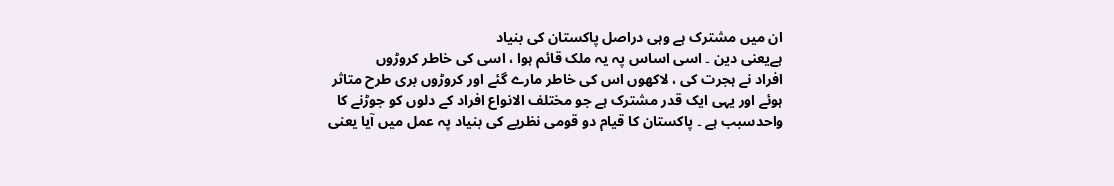ان میں مشترک ہے وہی دراصل پاکستان کی بنیاد
ہےیعنی دین ۔ اسی اساس پہ یہ ملک قائم ہوا ، اسی کی خاطر کروڑوں
افراد نے ہجرت کی ، لاکھوں اس کی خاطر مارے گئے اور کروڑوں بری طرح متاثر
ہوئے اور یہی ایک قدر مشترک ہے جو مختلف الانواع افراد کے دلوں کو جوڑنے کا
واحدسبب ہے ۔ پاکستان کا قیام دو قومی نظریے کی بنیاد پہ عمل میں آیا یعنی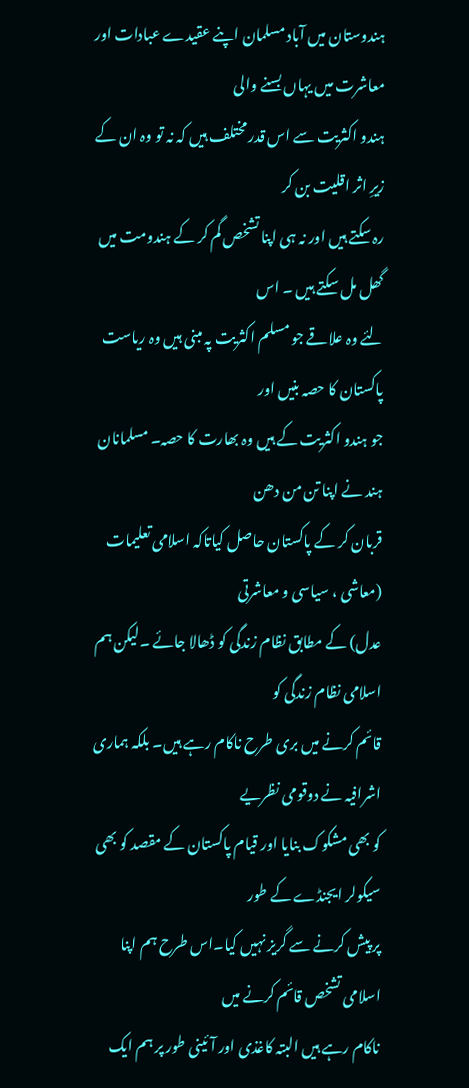ہندوستان میں آباد مسلمان اپنے عقیدے عبادات اور معاشرت میں یہاں بسنے والی
ہندو اکثریت سے اس قدر مختلف ہیں کہ نہ تو وہ ان کے زیرِ اثر اقلیت بن کر
رہ سکتے ہیں اور نہ ہی اپنا تشخص گم کر کے ہندومت میں گھل مل سکتے ہیں ۔ اس
لئے وہ علاقے جو مسلم اکثریت پہ مبنی ہیں وہ ریاست پاکستان کا حصہ بنیں اور
جو ہندو اکثریت کے ہیں وہ بھارت کا حصہ۔ مسلمانان ہند نے اپنا تن من دھن
قربان کر کے پاکستان حاصل کیاتاکہ اسلامی تعلیمات (معاشی ، سیاسی و معاشرتی
عدل) کے مطابق نظام زندگی کو ڈھالا جائے ۔لیکن ہم اسلامی نظام زندگی کو
قائم کرنے میں بری طرح ناکام رہے ہیں۔ بلکہ ہماری اشرافیہ نے دوقومی نظریے
کو بھی مشکوک بنایا اور قیام پاکستان کے مقصد کو بھی سیکولر ایجنڈے کے طور
پر پیش کرنے سے گریز نہیں کیا۔اس طرح ہم اپنا اسلامی تشخص قائم کرنے میں
ناکام رہے ہیں البتہ کاغذی اور آئینی طور پر ہم ایک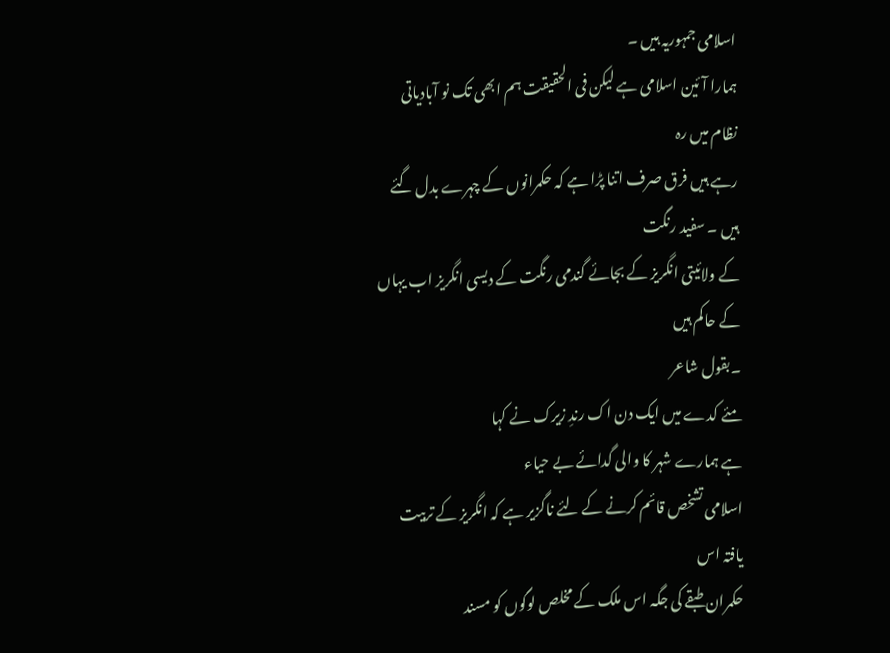اسلامی جمہوریہ ہیں ۔
ہمارا آئین اسلامی ہے لیکن فی الحقیقت ہم ابھی تک نو آبادیاتی نظام میں رہ
رہے ہیں فرق صرف اتنا پڑا ہے کہ حکمرانوں کے چہرے بدل گئے ہیں ۔ سفید رنگت
کے ولائیتی انگریز کے بجائے گندمی رنگت کے دیسی انگریز اب یہاں کے حاکم ہیں
۔بقول شاعر
مئے کدے میں ایک دن اک رندِ زیرک نے کہا
ہے ہمارے شہر کا والی گدائے بے حیاء
اسلامی تشخص قائم کرنے کے لئے ناگزیر ہے کہ انگریز کے تربیت یافتہ اس
حکمران طبقے کی جگہ اس ملک کے مخلص لوگوں کو مسند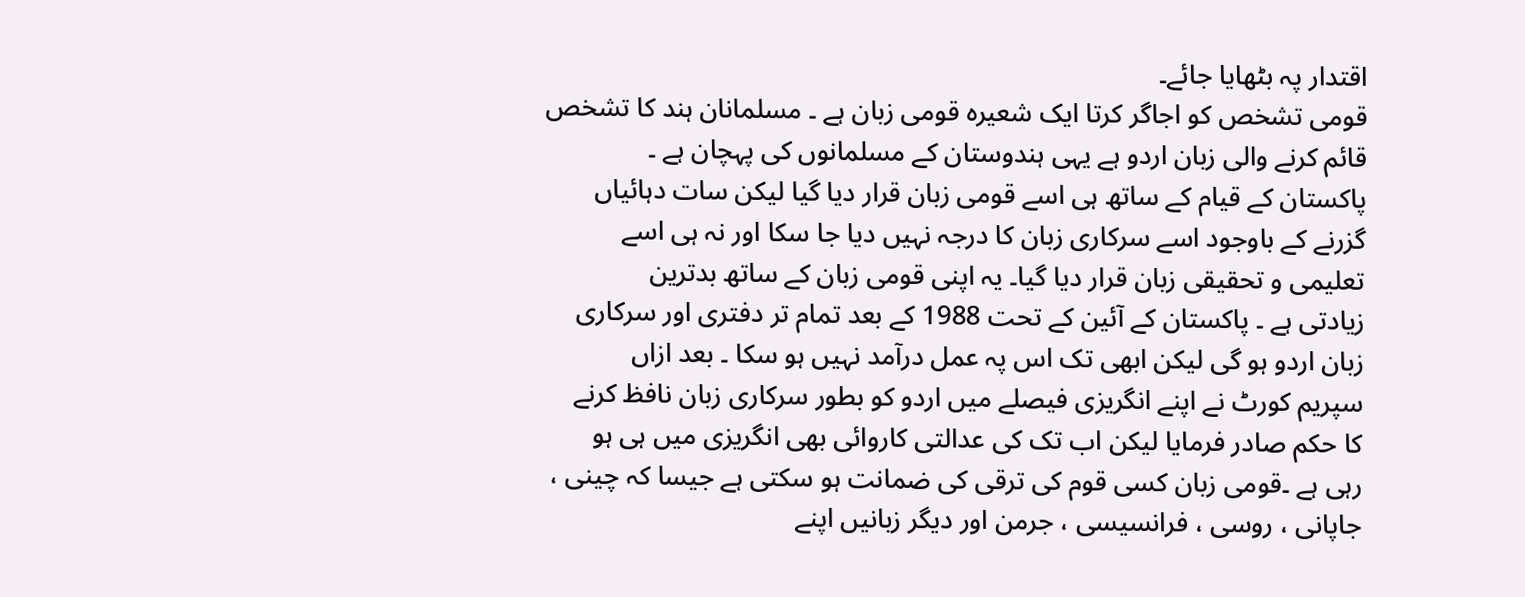اقتدار پہ بٹھایا جائے۔
قومی تشخص کو اجاگر کرتا ایک شعیرہ قومی زبان ہے ۔ مسلمانان ہند کا تشخص
قائم کرنے والی زبان اردو ہے یہی ہندوستان کے مسلمانوں کی پہچان ہے ۔
پاکستان کے قیام کے ساتھ ہی اسے قومی زبان قرار دیا گیا لیکن سات دہائیاں
گزرنے کے باوجود اسے سرکاری زبان کا درجہ نہیں دیا جا سکا اور نہ ہی اسے
تعلیمی و تحقیقی زبان قرار دیا گیا۔ یہ اپنی قومی زبان کے ساتھ بدترین
زیادتی ہے ۔ پاکستان کے آئین کے تحت 1988 کے بعد تمام تر دفتری اور سرکاری
زبان اردو ہو گی لیکن ابھی تک اس پہ عمل درآمد نہیں ہو سکا ۔ بعد ازاں
سپریم کورٹ نے اپنے انگریزی فیصلے میں اردو کو بطور سرکاری زبان نافظ کرنے
کا حکم صادر فرمایا لیکن اب تک کی عدالتی کاروائی بھی انگریزی میں ہی ہو
رہی ہے ۔قومی زبان کسی قوم کی ترقی کی ضمانت ہو سکتی ہے جیسا کہ چینی ،
جاپانی ، روسی ، فرانسیسی ، جرمن اور دیگر زبانیں اپنے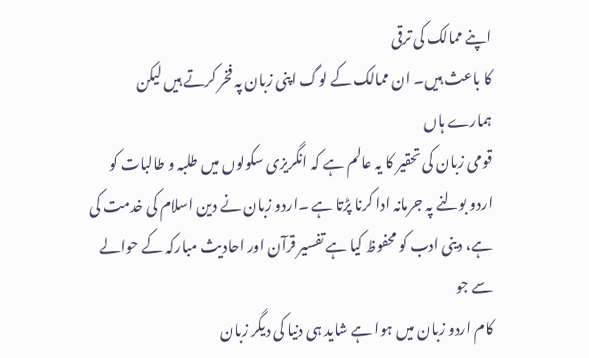اپنے ممالک کی ترقی
کا باعث ہیں۔ ان ممالک کے لوگ اپنی زبان پہ فخر کرتے ہیں لیکن ہمارے ہاں
قومی زبان کی تحقیر کا یہ عالم ہے کہ انگریزی سکولوں میں طلبہ و طالبات کو
اردو بولنے پہ جرمانہ ادا کرنا پڑتا ہے ۔اردو زبان نے دین اسلام کی خدمت کی
ہے، دینی ادب کو محفوظ کیا ہے تفسیر قرآن اور احادیث مبارکہ کے حوالے سے جو
کام اردو زبان میں ہوا ہے شاید ہی دنیا کی دیگر زبان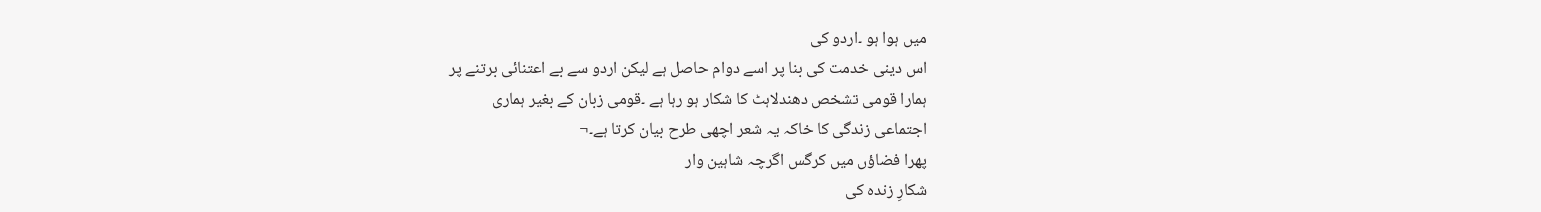میں ہوا ہو ۔اردو کی
اس دینی خدمت کی بنا پر اسے دوام حاصل ہے لیکن اردو سے بے اعتنائی برتنے پر
ہمارا قومی تشخص دھندلاہٹ کا شکار ہو رہا ہے ۔قومی زبان کے بغیر ہماری
اجتماعی زندگی کا خاکہ یہ شعر اچھی طرح بیان کرتا ہے۔¬
پھرا فضاؤں میں کرگس اگرچہ شاہین وار
شکارِ زندہ کی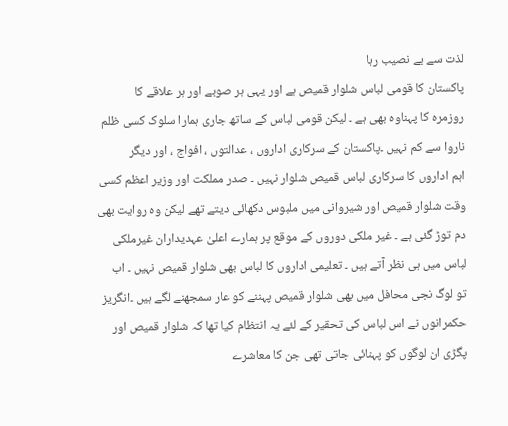لذت سے بے نصیب رہا
پاکستان کا قومی لباس شلوار قمیص ہے اور یہی ہر صوبے اور ہر علاقے کا
روزمرہ کا پہناوہ بھی ہے ۔ لیکن قومی لباس کے ساتھ جاری ہمارا سلوک کسی ظلم
ناروا سے کم نہیں ۔پاکستان کے سرکاری اداروں ، عدالتوں ، افواج ، اور دیگر
اہم اداروں کا سرکاری لباس قمیص شلوار نہیں ۔ صدر مملکت اور وزیر اعظم کسی
وقت شلوار قمیص اور شیروانی میں ملبوس دکھائی دیتے تھے لیکن وہ روایت بھی
دم توڑ گئی ہے ۔ غیر ملکی دوروں کے موقع پر ہمارے اعلیٰ عہدیداران غیرملکی
لباس میں ہی نظر آتے ہیں ۔ تعلیمی اداروں کا لباس بھی شلوار قمیص نہیں ۔ اب
تو لوگ نجی محافل میں بھی شلوار قمیص پہننے کو عار سمجھنے لگے ہیں ۔انگریز
حکمرانوں نے اس لباس کی تحقیر کے لئے یہ انتظام کیا تھا کہ شلوار قمیص اور
پگڑی ان لوگوں کو پہنائی جاتی تھی جن کا معاشرے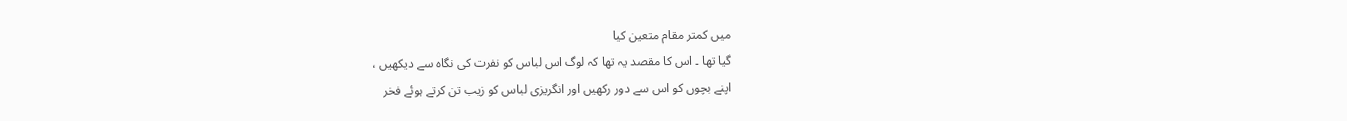میں کمتر مقام متعین کیا
گیا تھا ۔ اس کا مقصد یہ تھا کہ لوگ اس لباس کو نفرت کی نگاہ سے دیکھیں ،
اپنے بچوں کو اس سے دور رکھیں اور انگریزی لباس کو زیب تن کرتے ہوئے فخر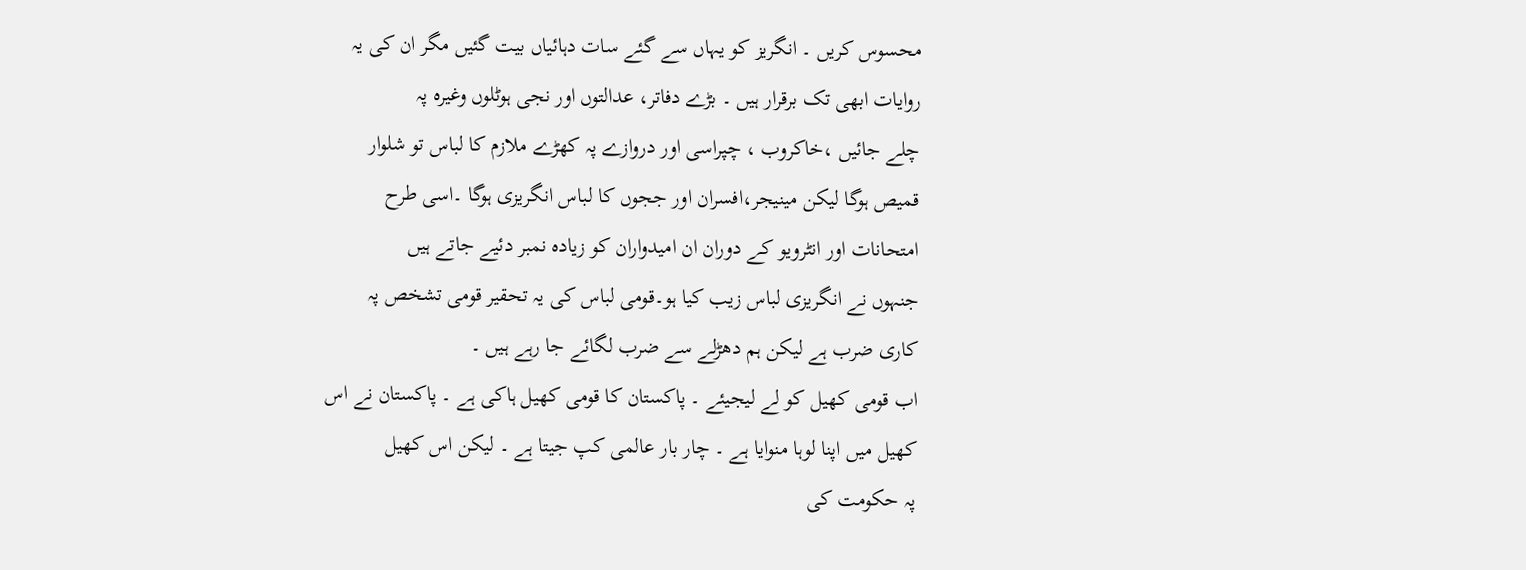محسوس کریں ۔ انگریز کو یہاں سے گئے سات دہائیاں بیت گئیں مگر ان کی یہ
روایات ابھی تک برقرار ہیں ۔ بڑے دفاتر، عدالتوں اور نجی ہوٹلوں وغیرہ پہ
چلے جائیں ،خاکروب ، چپراسی اور دروازے پہ کھڑے ملازم کا لباس تو شلوار
قمیص ہوگا لیکن مینیجر،افسران اور ججوں کا لباس انگریزی ہوگا ۔اسی طرح
امتحانات اور انٹرویو کے دوران ان امیدواران کو زیادہ نمبر دئیے جاتے ہیں
جنہوں نے انگریزی لباس زیب کیا ہو۔قومی لباس کی یہ تحقیر قومی تشخص پہ
کاری ضرب ہے لیکن ہم دھڑلے سے ضرب لگائے جا رہے ہیں ۔
اب قومی کھیل کو لے لیجیئے ۔ پاکستان کا قومی کھیل ہاکی ہے ۔ پاکستان نے اس
کھیل میں اپنا لوہا منوایا ہے ۔ چار بار عالمی کپ جیتا ہے ۔ لیکن اس کھیل
پہ حکومت کی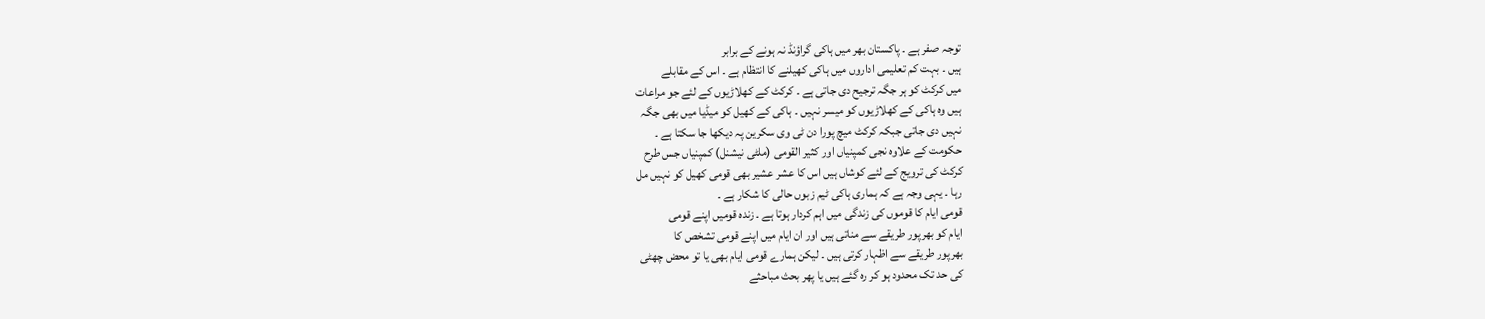توجہ صفر ہے ۔ پاکستان بھر میں ہاکی گراؤنڈ نہ ہونے کے برابر
ہیں ۔ بہت کم تعلیمی اداروں میں ہاکی کھیلنے کا انتظام ہے ۔ اس کے مقابلے
میں کرکٹ کو ہر جگہ ترجیح دی جاتی ہے ۔ کرکٹ کے کھلاڑیوں کے لئے جو مراعات
ہیں وہ ہاکی کے کھلاڑیوں کو میسر نہیں ۔ ہاکی کے کھیل کو میڈیا میں بھی جگہ
نہیں دی جاتی جبکہ کرکٹ میچ پورا دن ٹی وی سکرین پہ دیکھا جا سکتا ہے ۔
حکومت کے علاوہ نجی کمپنیاں اور کثیر القومی (ملٹی نیشنل) کمپنیاں جس طرح
کرکٹ کی ترویج کے لئے کوشاں ہیں اس کا عشر عشیر بھی قومی کھیل کو نہیں مل
رہا ۔ یہی وجہ ہے کہ ہماری ہاکی ٹیم زبوں حالی کا شکار ہے ۔
قومی ایام کا قوموں کی زندگی میں اہم کردار ہوتا ہے ۔ زندہ قومیں اپنے قومی
ایام کو بھرپور طریقے سے مناتی ہیں اور ان ایام میں اپنے قومی تشخص کا
بھرپور طریقے سے اظہار کرتی ہیں ۔ لیکن ہمارے قومی ایام بھی یا تو محض چھٹی
کی حد تک محدود ہو کر رہ گئے ہیں یا پھر بحث مباحثے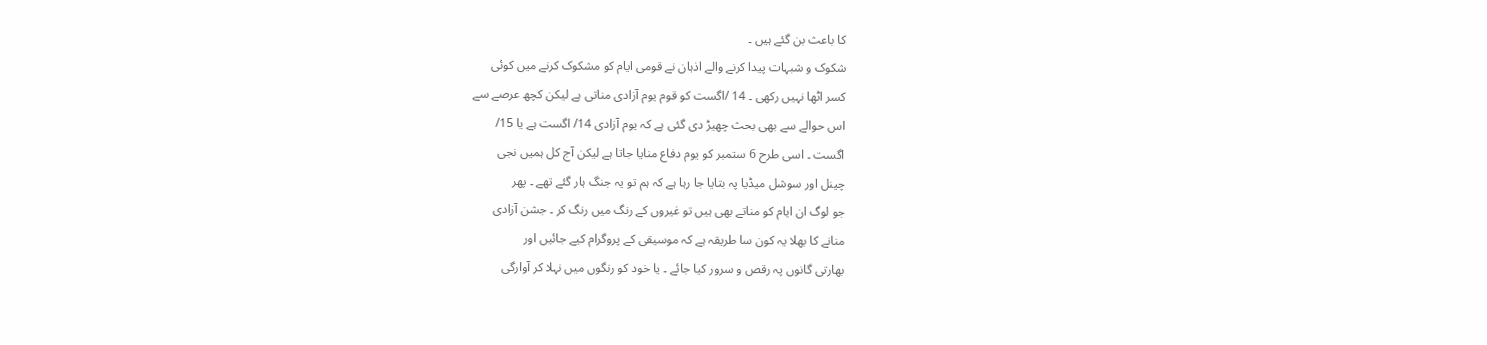کا باعث بن گئے ہیں ۔
شکوک و شبہات پیدا کرنے والے اذہان نے قومی ایام کو مشکوک کرنے میں کوئی
کسر اٹھا نہیں رکھی ۔ 14 /اگست کو قوم یوم آزادی مناتی ہے لیکن کچھ عرصے سے
اس حوالے سے بھی بحث چھیڑ دی گئی ہے کہ یوم آزادی 14/ اگست ہے یا 15/
اگست ۔ اسی طرح 6 ستمبر کو یوم دفاع منایا جاتا ہے لیکن آج کل ہمیں نجی
چینل اور سوشل میڈیا پہ بتایا جا رہا ہے کہ ہم تو یہ جنگ ہار گئے تھے ۔ پھر
جو لوگ ان ایام کو مناتے بھی ہیں تو غیروں کے رنگ میں رنگ کر ۔ جشن آزادی
منانے کا بھلا یہ کون سا طریقہ ہے کہ موسیقی کے پروگرام کیے جائیں اور
بھارتی گانوں پہ رقص و سرور کیا جائے ۔ یا خود کو رنگوں میں نہلا کر آوارگی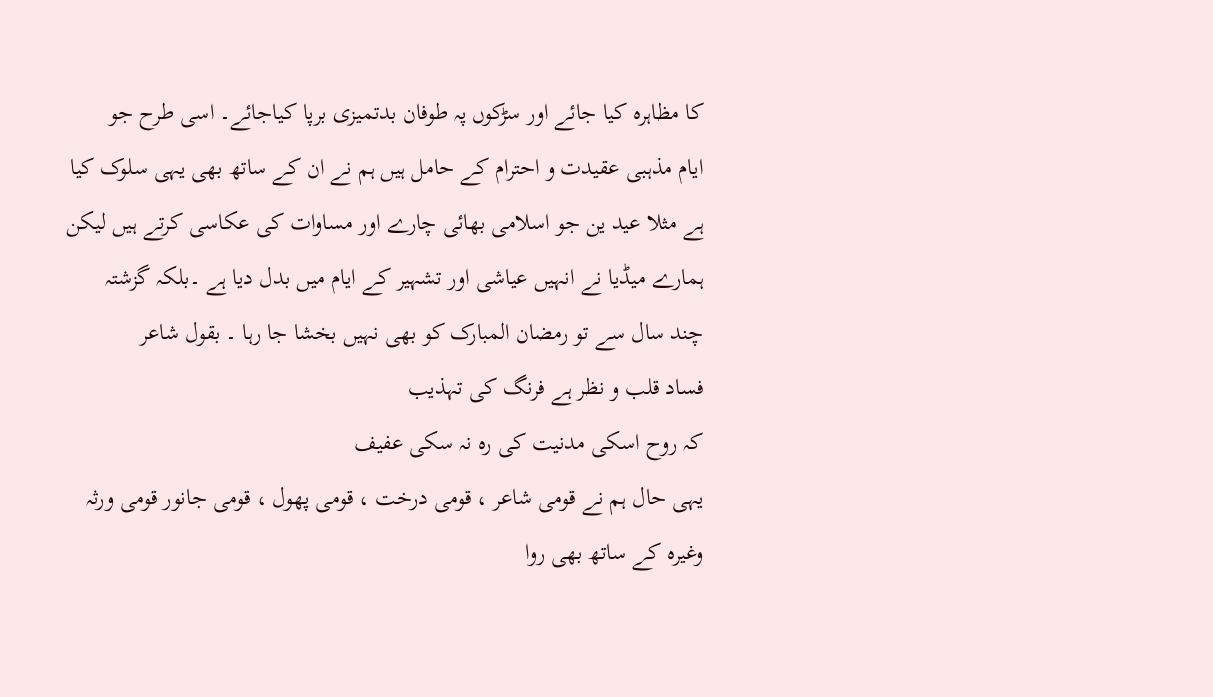کا مظاہرہ کیا جائے اور سڑکوں پہ طوفان بدتمیزی برپا کیاجائے۔ اسی طرح جو
ایام مذہبی عقیدت و احترام کے حامل ہیں ہم نے ان کے ساتھ بھی یہی سلوک کیا
ہے مثلا عید ین جو اسلامی بھائی چارے اور مساوات کی عکاسی کرتے ہیں لیکن
ہمارے میڈیا نے انہیں عیاشی اور تشہیر کے ایام میں بدل دیا ہے ۔بلکہ گزشتہ
چند سال سے تو رمضان المبارک کو بھی نہیں بخشا جا رہا ۔ بقول شاعر
فساد قلب و نظر ہے فرنگ کی تہذیب
کہ روح اسکی مدنیت کی رہ نہ سکی عفیف
یہی حال ہم نے قومی شاعر ، قومی درخت ، قومی پھول ، قومی جانور قومی ورثہ
وغیرہ کے ساتھ بھی روا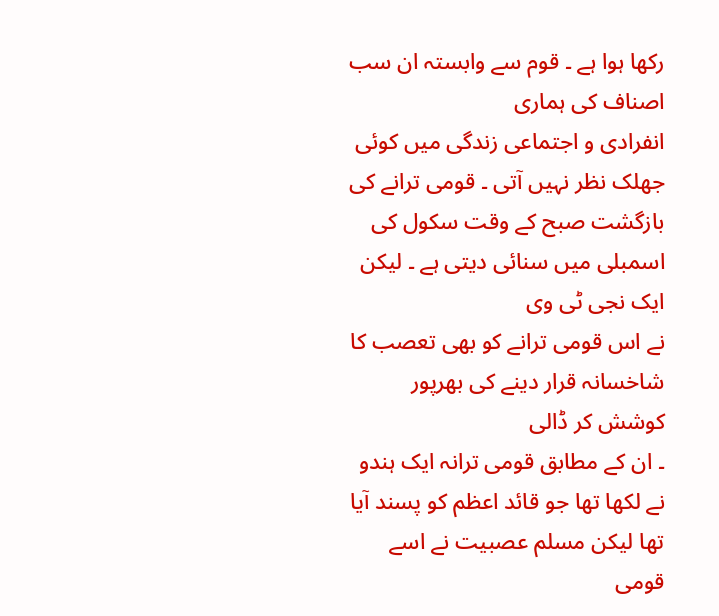رکھا ہوا ہے ۔ قوم سے وابستہ ان سب اصناف کی ہماری
انفرادی و اجتماعی زندگی میں کوئی جھلک نظر نہیں آتی ۔ قومی ترانے کی
بازگشت صبح کے وقت سکول کی اسمبلی میں سنائی دیتی ہے ۔ لیکن ایک نجی ٹی وی
نے اس قومی ترانے کو بھی تعصب کا شاخسانہ قرار دینے کی بھرپور کوشش کر ڈالی
۔ ان کے مطابق قومی ترانہ ایک ہندو نے لکھا تھا جو قائد اعظم کو پسند آیا
تھا لیکن مسلم عصبیت نے اسے قومی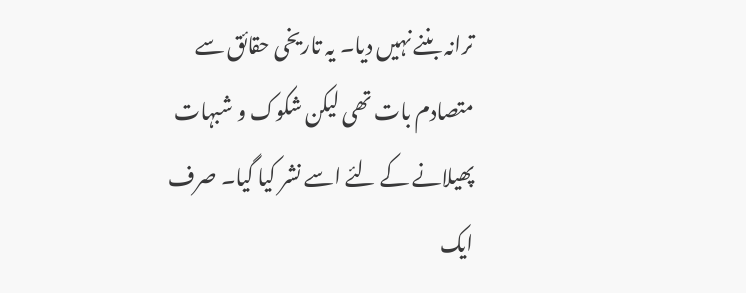ترانہ بننے نہیں دیا۔ یہ تاریخی حقائق سے
متصادم بات تھی لیکن شکوک و شبہات پھیلانے کے لئے اسے نشر کیا گیا۔ صرف ایک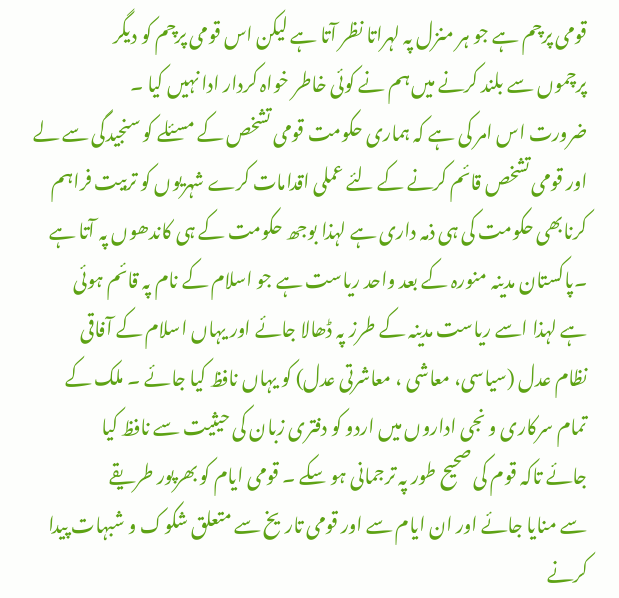قومی پرچم ہے جو ہر منزل پہ لہراتا نظر آتا ہے لیکن اس قومی پرچم کو دیگر
پرچموں سے بلند کرنے میں ہم نے کوئی خاطر خواہ کردار ادا نہیں کیا ۔
ضرورت اس امر کی ہے کہ ہماری حکومت قومی تشخص کے مسئلے کو سنجیدگی سے لے
اور قومی تشخص قائم کرنے کے لئے عملی اقدامات کرے شہریوں کو تربیت فراہم
کرنابھی حکومت کی ہی ذمہ داری ہے لہذا بوجھ حکومت کے ہی کاندھوں پہ آتا ہے
۔پاکستان مدینہ منورہ کے بعد واحد ریاست ہے جو اسلام کے نام پہ قائم ہوئی
ہے لہذا اسے ریاست مدینہ کے طرز پہ ڈھالا جائے اور یہاں اسلام کے آفاقی
نظام عدل (سیاسی، معاشی ، معاشرتی عدل) کو یہاں نافظ کیا جائے ۔ ملک کے
تمام سرکاری و نجی اداروں میں اردو کو دفتری زبان کی حیثیت سے نافظ کیا
جائے تاکہ قوم کی صحیح طور پہ ترجمانی ہو سکے ۔ قومی ایام کو بھرپور طریقے
سے منایا جائے اور ان ایام سے اور قومی تاریخ سے متعلق شکوک و شبہات پیدا
کرنے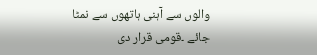والوں سے آہنی ہاتھوں سے نمٹا جائے ۔قومی قرار دی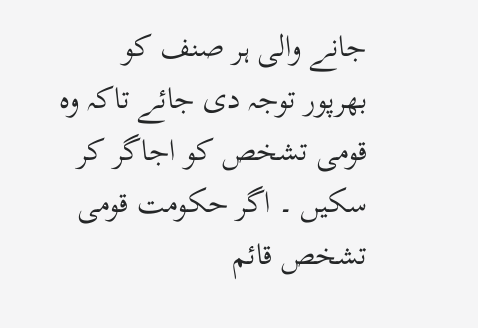جانے والی ہر صنف کو
بھرپور توجہ دی جائے تاکہ وہ قومی تشخص کو اجاگر کر سکیں ۔ اگر حکومت قومی
تشخص قائم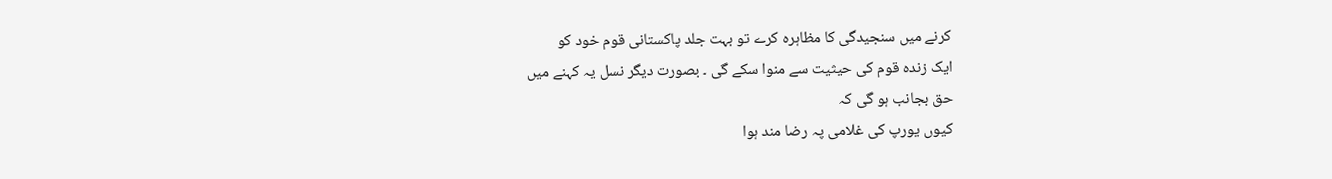کرنے میں سنجیدگی کا مظاہرہ کرے تو بہت جلد پاکستانی قوم خود کو
ایک زندہ قوم کی حیثیت سے منوا سکے گی ۔ بصورت دیگر نسل یہ کہنے میں
حق بجانب ہو گی کہ
کیوں یورپ کی غلامی پہ رضا مند ہوا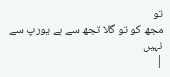تو
مجھ کو تو گلا تجھ سے ہے یورپ سے نہیں
|